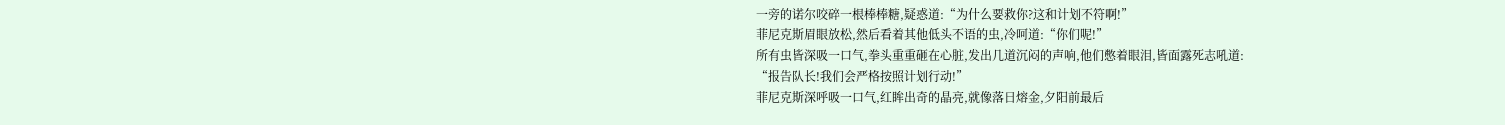一旁的诺尔咬碎一根棒棒糖,疑惑道:“为什么要救你?这和计划不符啊!”
菲尼克斯眉眼放松,然后看着其他低头不语的虫,冷呵道:“你们呢!”
所有虫皆深吸一口气,拳头重重砸在心脏,发出几道沉闷的声响,他们憋着眼泪,皆面露死志吼道:
“报告队长!我们会严格按照计划行动!”
菲尼克斯深呼吸一口气,红眸出奇的晶亮,就像落日熔金,夕阳前最后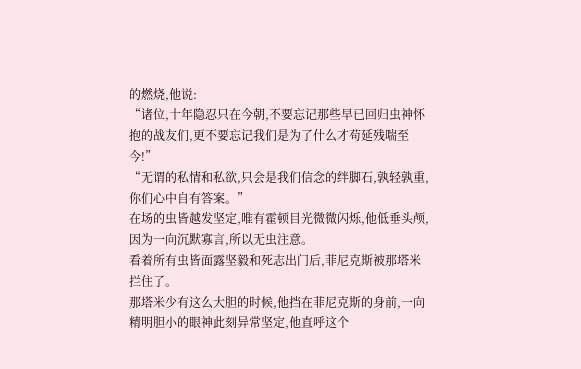的燃烧,他说:
“诸位,十年隐忍只在今朝,不要忘记那些早已回归虫神怀抱的战友们,更不要忘记我们是为了什么才苟延残喘至今!”
“无谓的私情和私欲,只会是我们信念的绊脚石,孰轻孰重,你们心中自有答案。”
在场的虫皆越发坚定,唯有霍顿目光微微闪烁,他低垂头颅,因为一向沉默寡言,所以无虫注意。
看着所有虫皆面露坚毅和死志出门后,菲尼克斯被那塔米拦住了。
那塔米少有这么大胆的时候,他挡在菲尼克斯的身前,一向精明胆小的眼神此刻异常坚定,他直呼这个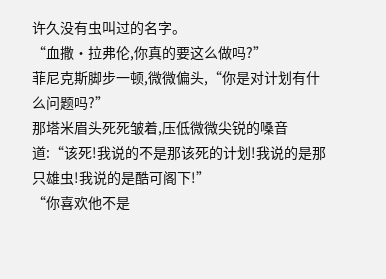许久没有虫叫过的名字。
“血撒·拉弗伦,你真的要这么做吗?”
菲尼克斯脚步一顿,微微偏头,“你是对计划有什么问题吗?”
那塔米眉头死死皱着,压低微微尖锐的嗓音道:“该死!我说的不是那该死的计划!我说的是那只雄虫!我说的是酷可阁下!”
“你喜欢他不是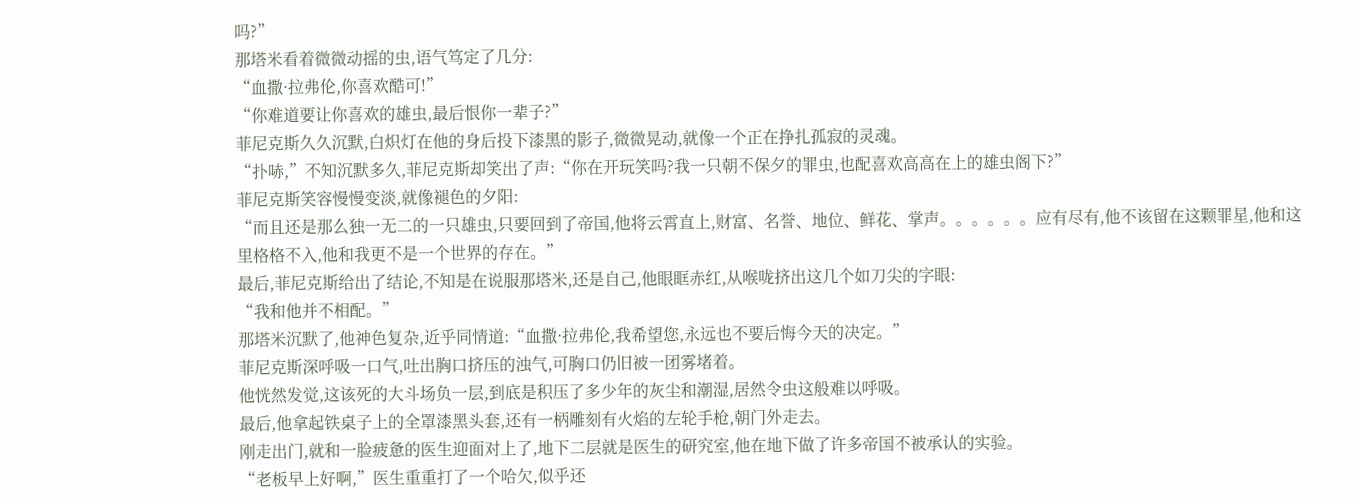吗?”
那塔米看着微微动摇的虫,语气笃定了几分:
“血撒·拉弗伦,你喜欢酷可!”
“你难道要让你喜欢的雄虫,最后恨你一辈子?”
菲尼克斯久久沉默,白炽灯在他的身后投下漆黑的影子,微微晃动,就像一个正在挣扎孤寂的灵魂。
“扑哧,”不知沉默多久,菲尼克斯却笑出了声:“你在开玩笑吗?我一只朝不保夕的罪虫,也配喜欢高高在上的雄虫阁下?”
菲尼克斯笑容慢慢变淡,就像褪色的夕阳:
“而且还是那么独一无二的一只雄虫,只要回到了帝国,他将云霄直上,财富、名誉、地位、鲜花、掌声。。。。。。应有尽有,他不该留在这颗罪星,他和这里格格不入,他和我更不是一个世界的存在。”
最后,菲尼克斯给出了结论,不知是在说服那塔米,还是自己,他眼眶赤红,从喉咙挤出这几个如刀尖的字眼:
“我和他并不相配。”
那塔米沉默了,他神色复杂,近乎同情道:“血撒·拉弗伦,我希望您,永远也不要后悔今天的决定。”
菲尼克斯深呼吸一口气,吐出胸口挤压的浊气,可胸口仍旧被一团雾堵着。
他恍然发觉,这该死的大斗场负一层,到底是积压了多少年的灰尘和潮湿,居然令虫这般难以呼吸。
最后,他拿起铁桌子上的全罩漆黑头套,还有一柄雕刻有火焰的左轮手枪,朝门外走去。
刚走出门,就和一脸疲惫的医生迎面对上了,地下二层就是医生的研究室,他在地下做了许多帝国不被承认的实验。
“老板早上好啊,”医生重重打了一个哈欠,似乎还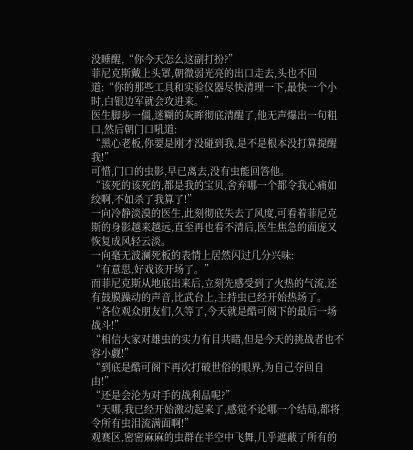没睡醒,“你今天怎么这副打扮?”
菲尼克斯戴上头罩,朝微弱光亮的出口走去,头也不回道:“你的那些工具和实验仪器尽快清理一下,最快一个小时,白银边军就会攻进来。”
医生脚步一僵,迷糊的灰眸彻底清醒了,他无声爆出一句粗口,然后朝门口吼道:
“黑心老板,你要是刚才没碰到我,是不是根本没打算提醒我!”
可惜,门口的虫影,早已离去,没有虫能回答他。
“该死的该死的,都是我的宝贝,舍弃哪一个都令我心痛如绞啊,不如杀了我算了!”
一向冷静淡漠的医生,此刻彻底失去了风度,可看着菲尼克斯的身影越来越远,直至再也看不清后,医生焦急的面庞又恢复成风轻云淡。
一向毫无波澜死板的表情上居然闪过几分兴味:
“有意思,好戏该开场了。”
而菲尼克斯从地底出来后,立刻先感受到了火热的气流,还有鼓膜躁动的声音,比武台上,主持虫已经开始热场了。
“各位观众朋友们,久等了,今天就是酷可阁下的最后一场战斗!”
“相信大家对雄虫的实力有目共睹,但是今天的挑战者也不容小觑!”
“到底是酷可阁下再次打破世俗的眼界,为自己夺回自由!”
“还是会沦为对手的战利品呢?”
“天哪,我已经开始激动起来了,感觉不论哪一个结局,都将令所有虫泪流满面啊!”
观赛区,密密麻麻的虫群在半空中飞舞,几乎遮蔽了所有的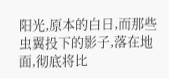阳光,原本的白日,而那些虫翼投下的影子,落在地面,彻底将比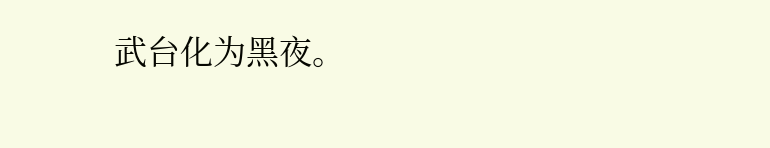武台化为黑夜。